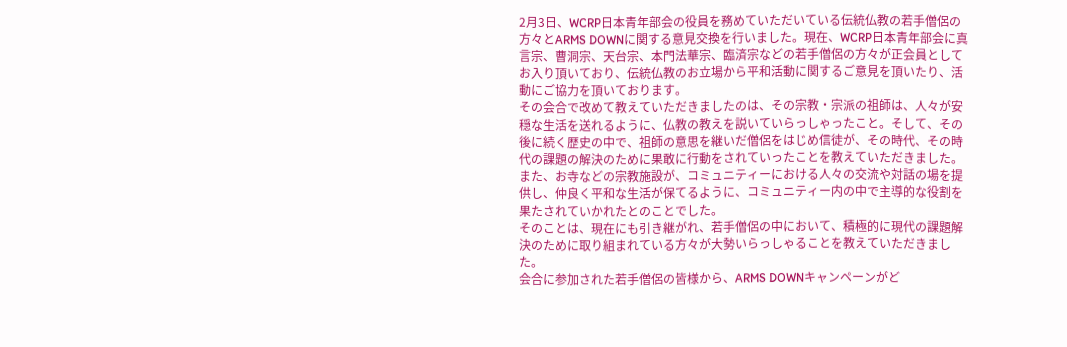2月3日、WCRP日本青年部会の役員を務めていただいている伝統仏教の若手僧侶の方々とARMS DOWNに関する意見交換を行いました。現在、WCRP日本青年部会に真言宗、曹洞宗、天台宗、本門法華宗、臨済宗などの若手僧侶の方々が正会員としてお入り頂いており、伝統仏教のお立場から平和活動に関するご意見を頂いたり、活動にご協力を頂いております。
その会合で改めて教えていただきましたのは、その宗教・宗派の祖師は、人々が安穏な生活を送れるように、仏教の教えを説いていらっしゃったこと。そして、その後に続く歴史の中で、祖師の意思を継いだ僧侶をはじめ信徒が、その時代、その時代の課題の解決のために果敢に行動をされていったことを教えていただきました。また、お寺などの宗教施設が、コミュニティーにおける人々の交流や対話の場を提供し、仲良く平和な生活が保てるように、コミュニティー内の中で主導的な役割を果たされていかれたとのことでした。
そのことは、現在にも引き継がれ、若手僧侶の中において、積極的に現代の課題解決のために取り組まれている方々が大勢いらっしゃることを教えていただきました。
会合に参加された若手僧侶の皆様から、ARMS DOWNキャンペーンがど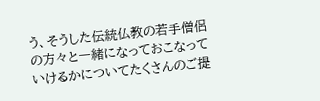う、そうした伝統仏教の若手僧侶の方々と一緒になっておこなっていけるかについてたくさんのご提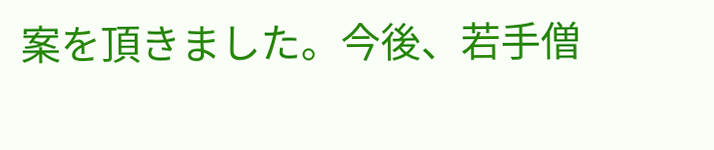案を頂きました。今後、若手僧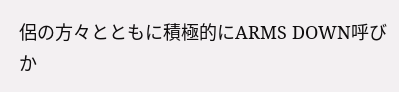侶の方々とともに積極的にARMS DOWN呼びか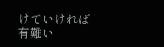けていければ有難い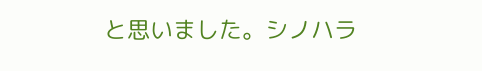と思いました。シノハラ